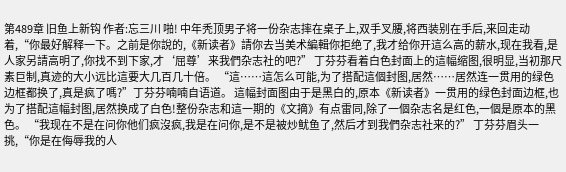第489章 旧鱼上新钩 作者:忘三川 啪! 中年秃顶男子将一份杂志摔在桌子上,双手叉腰,将西装别在手后,来回走动着,“你最好解释一下。之前是你說的,《新读者》請你去当美术編輯你拒绝了,我才给你开這么高的薪水,现在我看,是人家另請高明了,你找不到下家,才‘屈尊’来我們杂志社的吧?” 丁芬芬看着白色封面上的這幅缩图,很明显,当初那尺素巨制,真迹的大小远比這要大几百几十倍。 “這……這怎么可能,为了搭配這個封图,居然……居然连一贯用的绿色边框都换了,真是疯了嗎?”丁芬芬喃喃自语道。 這幅封面图由于是黑白的,原本《新读者》一贯用的绿色封面边框,也为了搭配這幅封图,居然换成了白色!整份杂志和這一期的《文摘》有点雷同,除了一個杂志名是红色,一個是原本的黑色。 “我现在不是在问你他们疯沒疯,我是在问你,是不是被炒鱿鱼了,然后才到我們杂志社来的?” 丁芬芬眉头一挑,“你是在侮辱我的人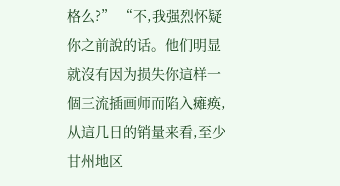格么?” “不,我强烈怀疑你之前說的话。他们明显就沒有因为损失你這样一個三流插画师而陷入瘫痪,从這几日的销量来看,至少甘州地区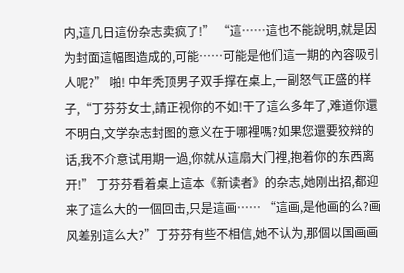内,這几日這份杂志卖疯了!” “這……這也不能說明,就是因为封面這幅图造成的,可能……可能是他们這一期的內容吸引人呢?” 啪! 中年秃顶男子双手撑在桌上,一副怒气正盛的样子,“丁芬芬女士,請正视你的不如!干了這么多年了,难道你還不明白,文学杂志封图的意义在于哪裡嗎?如果您還要狡辩的话,我不介意试用期一過,你就从這扇大门裡,抱着你的东西离开!” 丁芬芬看着桌上這本《新读者》的杂志,她刚出招,都迎来了這么大的一個回击,只是這画…… “這画,是他画的么?画风差别這么大?”丁芬芬有些不相信,她不认为,那個以国画画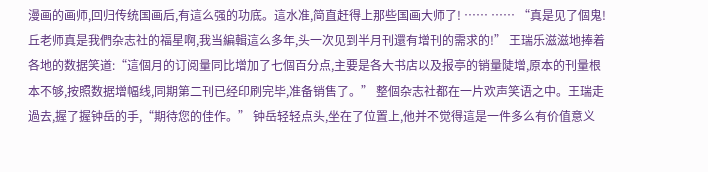漫画的画师,回归传统国画后,有這么强的功底。這水准,简直赶得上那些国画大师了! …… …… “真是见了個鬼!丘老师真是我們杂志社的福星啊,我当編輯這么多年,头一次见到半月刊還有增刊的需求的!” 王瑞乐滋滋地捧着各地的数据笑道:“這個月的订阅量同比增加了七個百分点,主要是各大书店以及报亭的销量陡增,原本的刊量根本不够,按照数据增幅线,同期第二刊已经印刷完毕,准备销售了。” 整個杂志社都在一片欢声笑语之中。王瑞走過去,握了握钟岳的手,“期待您的佳作。” 钟岳轻轻点头,坐在了位置上,他并不觉得這是一件多么有价值意义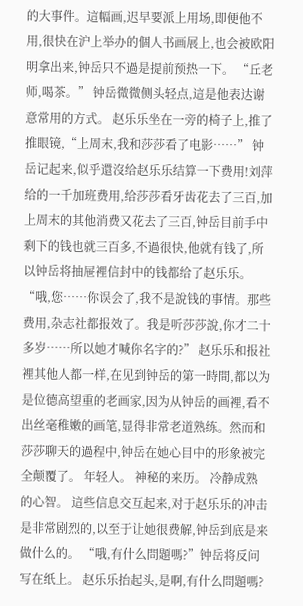的大事件。這幅画,迟早要派上用场,即便他不用,很快在沪上举办的個人书画展上,也会被欧阳明拿出来,钟岳只不過是提前预热一下。 “丘老师,喝茶。” 钟岳微微侧头轻点,這是他表达谢意常用的方式。 赵乐乐坐在一旁的椅子上,推了推眼镜,“上周末,我和莎莎看了电影……” 钟岳记起来,似乎還沒给赵乐乐结算一下费用!刘萍给的一千加班费用,给莎莎看牙齿花去了三百,加上周末的其他消费又花去了三百,钟岳目前手中剩下的钱也就三百多,不過很快,他就有钱了,所以钟岳将抽屉裡信封中的钱都给了赵乐乐。 “哦,您……你误会了,我不是說钱的事情。那些费用,杂志社都报效了。我是听莎莎說,你才二十多岁……所以她才喊你名字的?” 赵乐乐和报社裡其他人都一样,在见到钟岳的第一時間,都以为是位德高望重的老画家,因为从钟岳的画裡,看不出丝毫稚嫩的画笔,显得非常老道熟练。然而和莎莎聊天的過程中,钟岳在她心目中的形象被完全颠覆了。 年轻人。 神秘的来历。 冷静成熟的心智。 這些信息交互起来,对于赵乐乐的冲击是非常剧烈的,以至于让她很费解,钟岳到底是来做什么的。 “哦,有什么問題嗎?”钟岳将反问写在纸上。 赵乐乐抬起头,是啊,有什么問題嗎?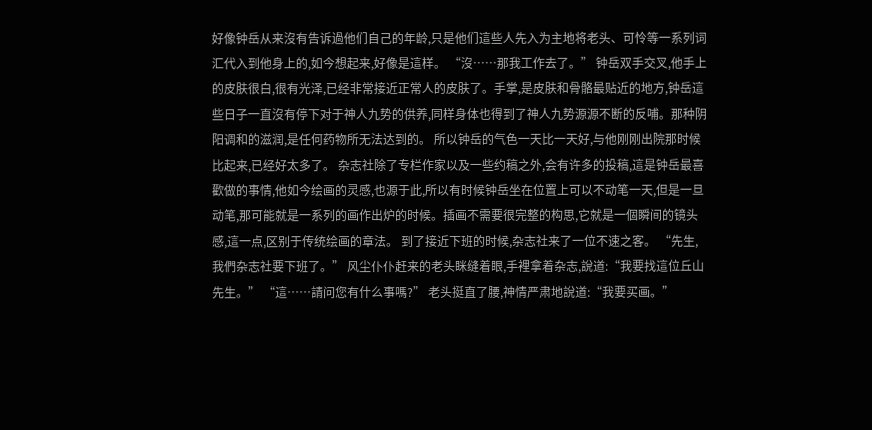好像钟岳从来沒有告诉過他们自己的年龄,只是他们這些人先入为主地将老头、可怜等一系列词汇代入到他身上的,如今想起来,好像是這样。 “沒……那我工作去了。” 钟岳双手交叉,他手上的皮肤很白,很有光泽,已经非常接近正常人的皮肤了。手掌,是皮肤和骨骼最贴近的地方,钟岳這些日子一直沒有停下对于神人九势的供养,同样身体也得到了神人九势源源不断的反哺。那种阴阳调和的滋润,是任何药物所无法达到的。 所以钟岳的气色一天比一天好,与他刚刚出院那时候比起来,已经好太多了。 杂志社除了专栏作家以及一些约稿之外,会有许多的投稿,這是钟岳最喜歡做的事情,他如今绘画的灵感,也源于此,所以有时候钟岳坐在位置上可以不动笔一天,但是一旦动笔,那可能就是一系列的画作出炉的时候。插画不需要很完整的构思,它就是一個瞬间的镜头感,這一点,区别于传统绘画的章法。 到了接近下班的时候,杂志社来了一位不速之客。 “先生,我們杂志社要下班了。” 风尘仆仆赶来的老头眯缝着眼,手裡拿着杂志,說道:“我要找這位丘山先生。” “這……請问您有什么事嗎?” 老头挺直了腰,神情严肃地說道:“我要买画。”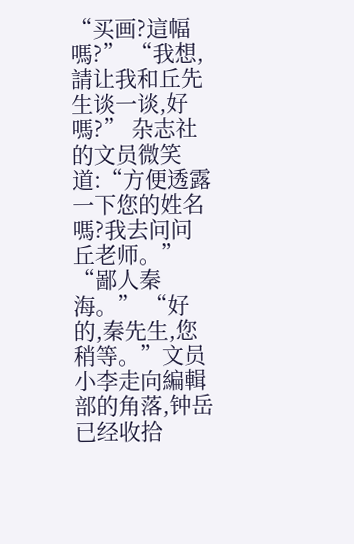“买画?這幅嗎?” “我想,請让我和丘先生谈一谈,好嗎?” 杂志社的文员微笑道:“方便透露一下您的姓名嗎?我去问问丘老师。” “鄙人秦海。” “好的,秦先生,您稍等。”文员小李走向編輯部的角落,钟岳已经收拾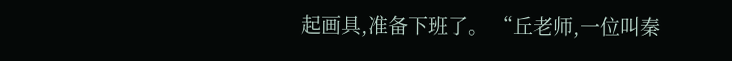起画具,准备下班了。 “丘老师,一位叫秦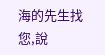海的先生找您,說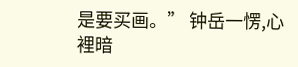是要买画。” 钟岳一愣,心裡暗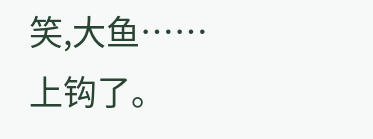笑,大鱼……上钩了。